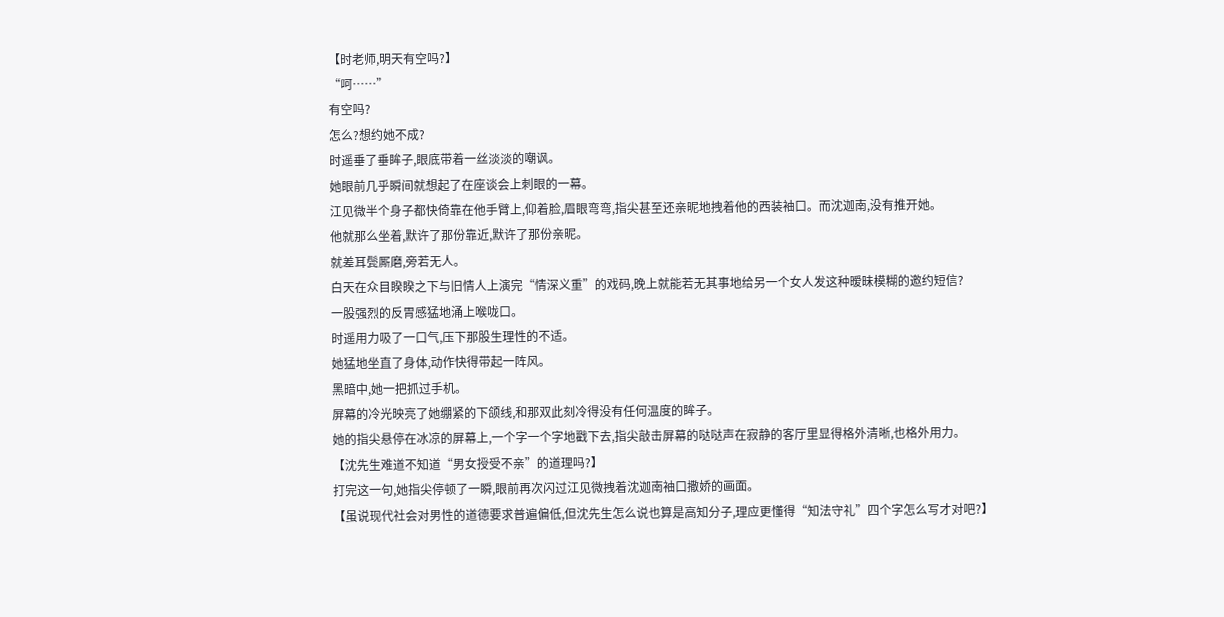【时老师,明天有空吗?】
“呵……”
有空吗?
怎么?想约她不成?
时遥垂了垂眸子,眼底带着一丝淡淡的嘲讽。
她眼前几乎瞬间就想起了在座谈会上刺眼的一幕。
江见微半个身子都快倚靠在他手臂上,仰着脸,眉眼弯弯,指尖甚至还亲昵地拽着他的西装袖口。而沈迦南,没有推开她。
他就那么坐着,默许了那份靠近,默许了那份亲昵。
就差耳鬓厮磨,旁若无人。
白天在众目睽睽之下与旧情人上演完“情深义重”的戏码,晚上就能若无其事地给另一个女人发这种暧昧模糊的邀约短信?
一股强烈的反胃感猛地涌上喉咙口。
时遥用力吸了一口气,压下那股生理性的不适。
她猛地坐直了身体,动作快得带起一阵风。
黑暗中,她一把抓过手机。
屏幕的冷光映亮了她绷紧的下颌线,和那双此刻冷得没有任何温度的眸子。
她的指尖悬停在冰凉的屏幕上,一个字一个字地戳下去,指尖敲击屏幕的哒哒声在寂静的客厅里显得格外清晰,也格外用力。
【沈先生难道不知道“男女授受不亲”的道理吗?】
打完这一句,她指尖停顿了一瞬,眼前再次闪过江见微拽着沈迦南袖口撒娇的画面。
【虽说现代社会对男性的道德要求普遍偏低,但沈先生怎么说也算是高知分子,理应更懂得“知法守礼”四个字怎么写才对吧?】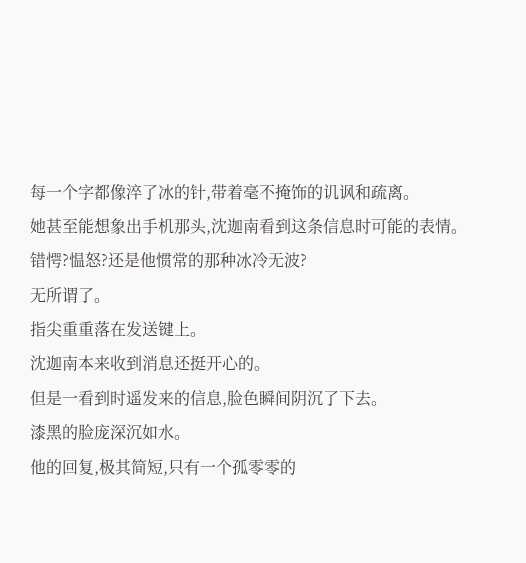每一个字都像淬了冰的针,带着毫不掩饰的讥讽和疏离。
她甚至能想象出手机那头,沈迦南看到这条信息时可能的表情。
错愕?愠怒?还是他惯常的那种冰冷无波?
无所谓了。
指尖重重落在发送键上。
沈迦南本来收到消息还挺开心的。
但是一看到时遥发来的信息,脸色瞬间阴沉了下去。
漆黑的脸庞深沉如水。
他的回复,极其简短,只有一个孤零零的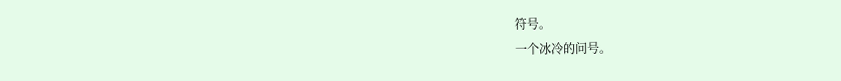符号。
一个冰冷的问号。